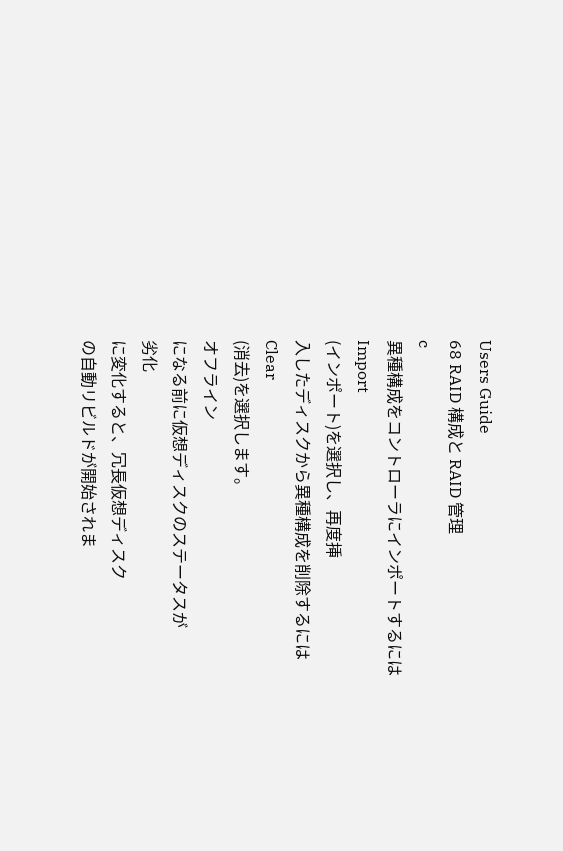Users Guide
68 RAID 構成と RAID 管理
c
異種構成をコントローラにインポートするには
Import
(インポート)を選択し、再度挿
入したディスクから異種構成を削除するには
Clear
(消去)を選択します。
オフライン
になる前に仮想ディスクのステータスが
劣化
に変化すると、冗長仮想ディスク
の自動リビルドが開始されま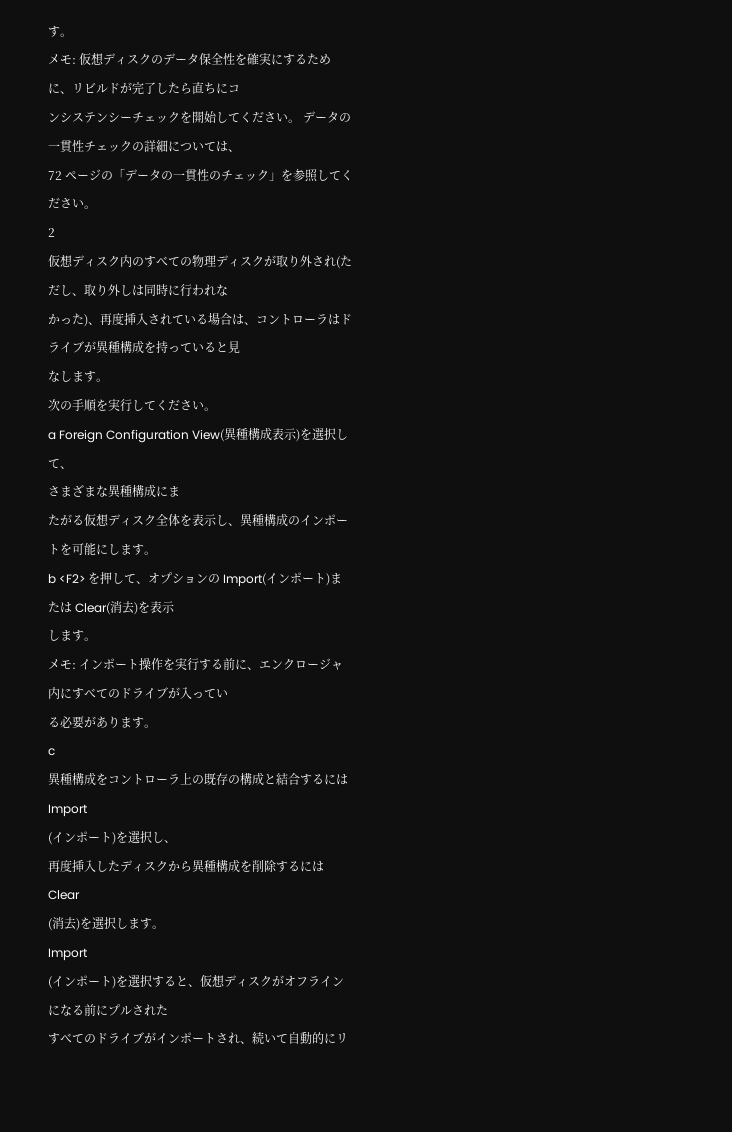す。
メモ: 仮想ディスクのデータ保全性を確実にするために、リビルドが完了したら直ちにコ
ンシステンシーチェックを開始してください。 データの一貫性チェックの詳細については、
72 ページの「データの一貫性のチェック」を参照してください。
2
仮想ディスク内のすべての物理ディスクが取り外され(ただし、取り外しは同時に行われな
かった)、再度挿入されている場合は、コントローラはドライブが異種構成を持っていると見
なします。
次の手順を実行してください。
a Foreign Configuration View(異種構成表示)を選択して、
さまざまな異種構成にま
たがる仮想ディスク全体を表示し、異種構成のインポートを可能にします。
b <F2> を押して、オプションの Import(インポート)または Clear(消去)を表示
します。
メモ: インポート操作を実行する前に、エンクロージャ内にすべてのドライブが入ってい
る必要があります。
c
異種構成をコントローラ上の既存の構成と結合するには
Import
(インポート)を選択し、
再度挿入したディスクから異種構成を削除するには
Clear
(消去)を選択します。
Import
(インポート)を選択すると、仮想ディスクがオフラインになる前にプルされた
すべてのドライブがインポートされ、続いて自動的にリ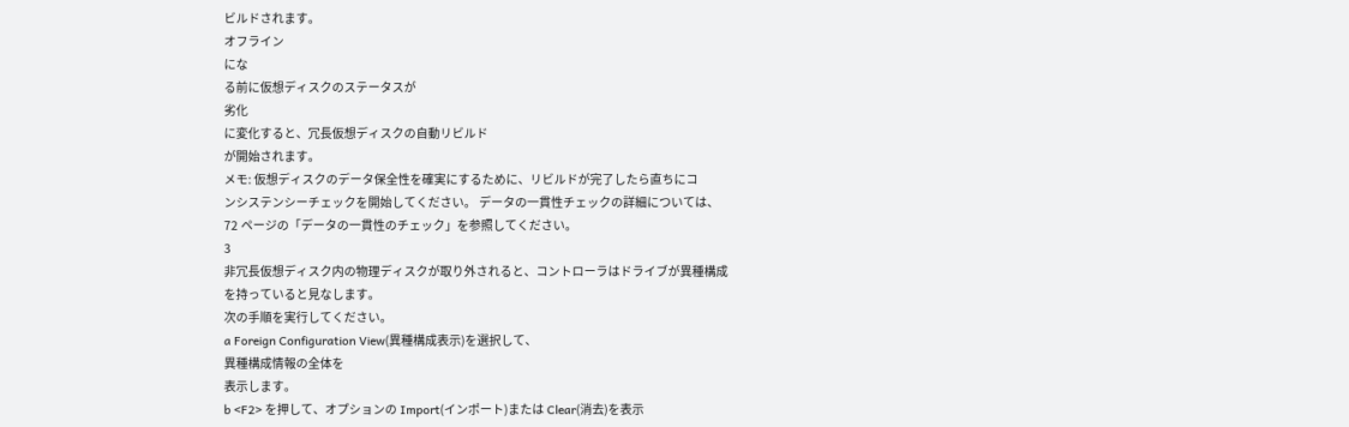ビルドされます。
オフライン
にな
る前に仮想ディスクのステータスが
劣化
に変化すると、冗長仮想ディスクの自動リビルド
が開始されます。
メモ: 仮想ディスクのデータ保全性を確実にするために、リビルドが完了したら直ちにコ
ンシステンシーチェックを開始してください。 データの一貫性チェックの詳細については、
72 ページの「データの一貫性のチェック」を参照してください。
3
非冗長仮想ディスク内の物理ディスクが取り外されると、コントローラはドライブが異種構成
を持っていると見なします。
次の手順を実行してください。
a Foreign Configuration View(異種構成表示)を選択して、
異種構成情報の全体を
表示します。
b <F2> を押して、オプションの Import(インポート)または Clear(消去)を表示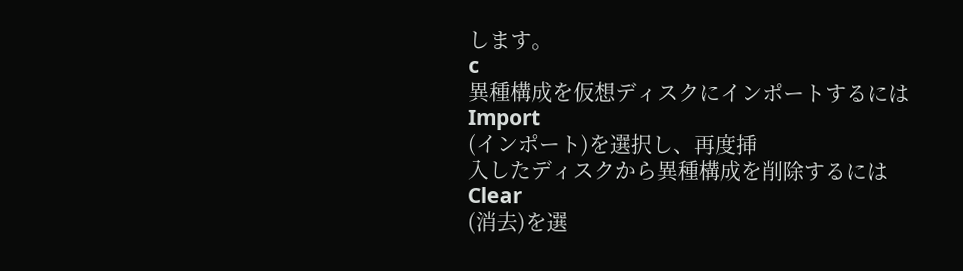します。
c
異種構成を仮想ディスクにインポートするには
Import
(インポート)を選択し、再度挿
入したディスクから異種構成を削除するには
Clear
(消去)を選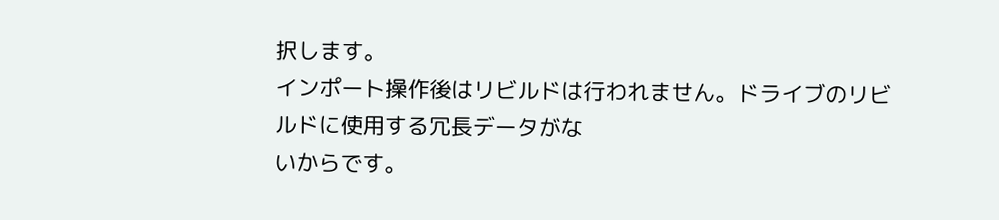択します。
インポート操作後はリビルドは行われません。ドライブのリビルドに使用する冗長データがな
いからです。